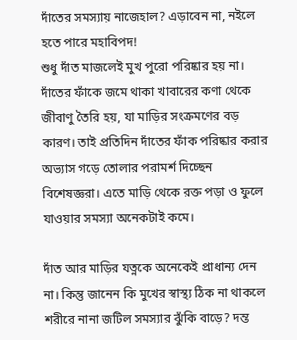দাঁতের সমস্যায় নাজেহাল? এড়াবেন না, নইলে হতে পারে মহাবিপদ!
শুধু দাঁত মাজলেই মুখ পুরো পরিষ্কার হয় না। দাঁতের ফাঁকে জমে থাকা খাবারের কণা থেকে জীবাণু তৈরি হয়, যা মাড়ির সংক্রমণের বড় কারণ। তাই প্রতিদিন দাঁতের ফাঁক পরিষ্কার করার অভ্যাস গড়ে তোলার পরামর্শ দিচ্ছেন বিশেষজ্ঞরা। এতে মাড়ি থেকে রক্ত পড়া ও ফুলে যাওয়ার সমস্যা অনেকটাই কমে।

দাঁত আর মাড়ির যত্নকে অনেকেই প্রাধান্য দেন না। কিন্তু জানেন কি মুখের স্বাস্থ্য ঠিক না থাকলে শরীরে নানা জটিল সমস্যার ঝুঁকি বাড়ে? দন্ত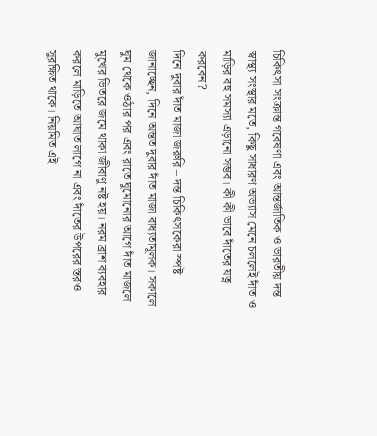চিকিৎসা সংক্রান্ত গবেষণা এবং আন্তর্জাতিক ও ভারতীয় দন্ত স্বাস্থ্য সংস্থার মতে, কিছু সাধারণ অভ্যাস মেনে চললেই দাঁত ও মাড়ির বহু সমস্যা এড়ানো সম্ভব। কী কী ভাবে দাঁতের যত্ন করবেন?
দিনে দুবার দাঁত মাজা জরুরি – দন্ত চিকিৎসকেরা স্পষ্ট জানাচ্ছেন, দিনে অন্তত দুবার দাঁত মাজা বাধ্যতামূলক। সকালে ঘুম থেকে ওঠার পর এবং রাতে ঘুমোনোর আগে দাঁত মাজলে মুখের ভিতরে জমে থাকা জীবাণু নষ্ট হয়। নরম ব্রাশ ব্যবহার করলে মাড়িতে আঘাত লাগে না এবং দাঁতের উপরের স্তরও সুরক্ষিত থাকে। নিয়মিত এই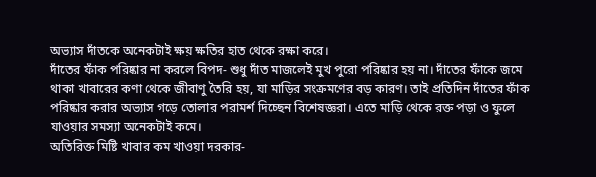অভ্যাস দাঁতকে অনেকটাই ক্ষয় ক্ষতির হাত থেকে রক্ষা করে।
দাঁতের ফাঁক পরিষ্কার না করলে বিপদ- শুধু দাঁত মাজলেই মুখ পুরো পরিষ্কার হয় না। দাঁতের ফাঁকে জমে থাকা খাবারের কণা থেকে জীবাণু তৈরি হয়, যা মাড়ির সংক্রমণের বড় কারণ। তাই প্রতিদিন দাঁতের ফাঁক পরিষ্কার করার অভ্যাস গড়ে তোলার পরামর্শ দিচ্ছেন বিশেষজ্ঞরা। এতে মাড়ি থেকে রক্ত পড়া ও ফুলে যাওয়ার সমস্যা অনেকটাই কমে।
অতিরিক্ত মিষ্টি খাবার কম খাওয়া দরকার-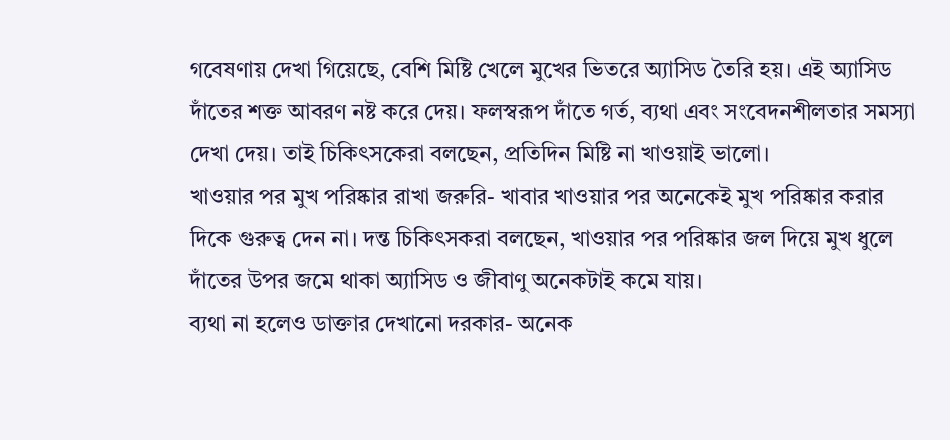গবেষণায় দেখা গিয়েছে, বেশি মিষ্টি খেলে মুখের ভিতরে অ্যাসিড তৈরি হয়। এই অ্যাসিড দাঁতের শক্ত আবরণ নষ্ট করে দেয়। ফলস্বরূপ দাঁতে গর্ত, ব্যথা এবং সংবেদনশীলতার সমস্যা দেখা দেয়। তাই চিকিৎসকেরা বলছেন, প্রতিদিন মিষ্টি না খাওয়াই ভালো।
খাওয়ার পর মুখ পরিষ্কার রাখা জরুরি- খাবার খাওয়ার পর অনেকেই মুখ পরিষ্কার করার দিকে গুরুত্ব দেন না। দন্ত চিকিৎসকরা বলছেন, খাওয়ার পর পরিষ্কার জল দিয়ে মুখ ধুলে দাঁতের উপর জমে থাকা অ্যাসিড ও জীবাণু অনেকটাই কমে যায়।
ব্যথা না হলেও ডাক্তার দেখানো দরকার- অনেক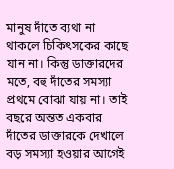মানুষ দাঁতে ব্যথা না থাকলে চিকিৎসকের কাছে যান না। কিন্তু ডাক্তারদের মতে, বহু দাঁতের সমস্যা প্রথমে বোঝা যায় না। তাই বছরে অন্তত একবার দাঁতের ডাক্তারকে দেখালে বড় সমস্যা হওয়ার আগেই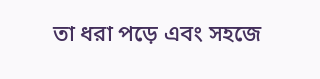তা ধরা পড়ে এবং সহজে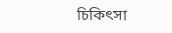চিকিৎসা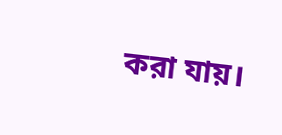করা যায়।